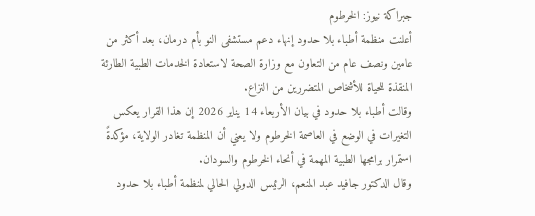جبراكة نيوز: الخرطوم
أعلنت منظمة أطباء بلا حدود إنهاء دعم مستشفى النو بأم درمان، بعد أكثر من عامين ونصف عام من التعاون مع وزارة الصحة لاستعادة الخدمات الطبية الطارئة المنقذة للحياة للأشخاص المتضررين من النزاع.
وقالت أطباء بلا حدود في بيان الأربعاء 14 يناير 2026 إن هذا القرار يعكس التغيرات في الوضع في العاصمة الخرطوم ولا يعني أن المنظمة تغادر الولاية، مؤكدةً استمرار برامجها الطبية المهمة في أنحاء الخرطوم والسودان.
وقال الدكتور جافيد عبد المنعم، الرئيس الدولي الحالي لمنظمة أطباء بلا حدود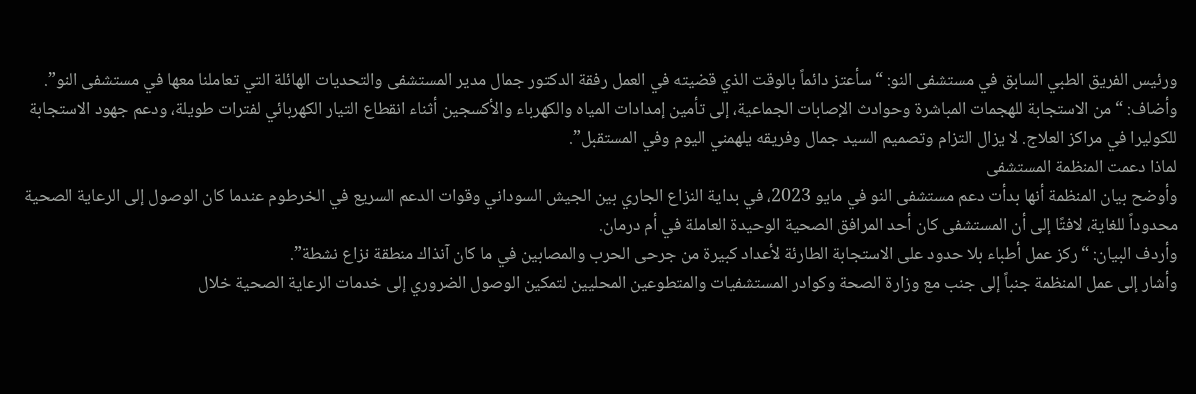ورئيس الفريق الطبي السابق في مستشفى النو: “سأعتز دائماً بالوقت الذي قضيته في العمل رفقة الدكتور جمال مدير المستشفى والتحديات الهائلة التي تعاملنا معها في مستشفى النو”.
وأضاف: “من الاستجابة للهجمات المباشرة وحوادث الإصابات الجماعية، إلى تأمين إمدادات المياه والكهرباء والأكسجين أثناء انقطاع التيار الكهربائي لفترات طويلة، ودعم جهود الاستجابة للكوليرا في مراكز العلاج. لا يزال التزام وتصميم السيد جمال وفريقه يلهمني اليوم وفي المستقبل”.
لماذا دعمت المنظمة المستشفى
وأوضح بيان المنظمة أنها بدأت دعم مستشفى النو في مايو 2023، في بداية النزاع الجاري بين الجيش السوداني وقوات الدعم السريع في الخرطوم عندما كان الوصول إلى الرعاية الصحية محدوداً للغاية، لافتًا إلى أن المستشفى كان أحد المرافق الصحية الوحيدة العاملة في أم درمان.
وأردف البيان: “ركز عمل أطباء بلا حدود على الاستجابة الطارئة لأعداد كبيرة من جرحى الحرب والمصابين في ما كان آنذاك منطقة نزاع نشطة”.
وأشار إلى عمل المنظمة جنباً إلى جنب مع وزارة الصحة وكوادر المستشفيات والمتطوعين المحليين لتمكين الوصول الضروري إلى خدمات الرعاية الصحية خلال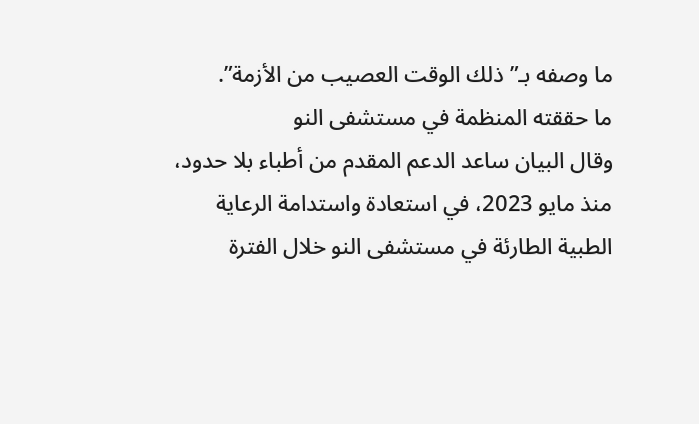ما وصفه بـ”ذلك الوقت العصيب من الأزمة”.
ما حققته المنظمة في مستشفى النو
وقال البيان ساعد الدعم المقدم من أطباء بلا حدود، منذ مايو 2023، في استعادة واستدامة الرعاية الطبية الطارئة في مستشفى النو خلال الفترة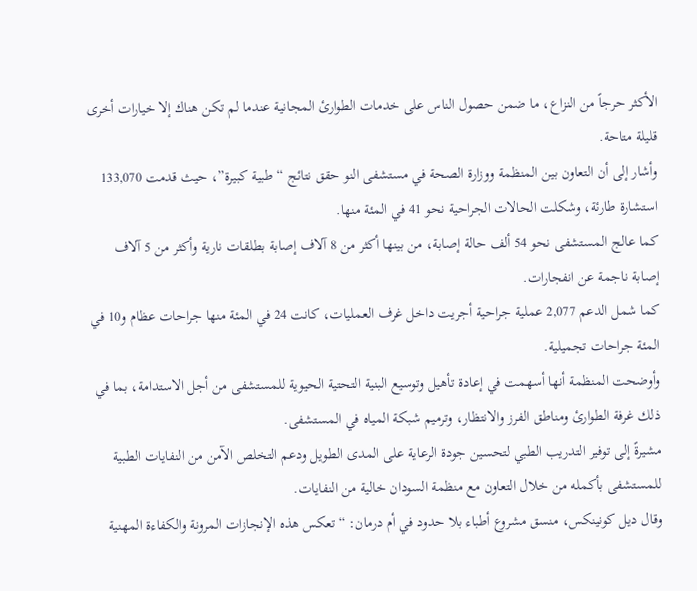الأكثر حرجاً من النزاع، ما ضمن حصول الناس على خدمات الطوارئ المجانية عندما لم تكن هناك إلا خيارات أخرى قليلة متاحة.
وأشار إلى أن التعاون بين المنظمة ووزارة الصحة في مستشفى النو حقق نتائج “طبية كبيرة”، حيث قدمت 133,070 استشارة طارئة، وشكلت الحالات الجراحية نحو 41 في المئة منها.
كما عالج المستشفى نحو 54 ألف حالة إصابة، من بينها أكثر من 8 آلاف إصابة بطلقات نارية وأكثر من 5 آلاف إصابة ناجمة عن انفجارات.
كما شمل الدعم 2,077 عملية جراحية أجريت داخل غرف العمليات، كانت 24 في المئة منها جراحات عظام و10 في المئة جراحات تجميلية.
وأوضحت المنظمة أنها أسهمت في إعادة تأهيل وتوسيع البنية التحتية الحيوية للمستشفى من أجل الاستدامة، بما في ذلك غرفة الطوارئ ومناطق الفرز والانتظار، وترميم شبكة المياه في المستشفى.
مشيرةً إلى توفير التدريب الطبي لتحسين جودة الرعاية على المدى الطويل ودعم التخلص الآمن من النفايات الطبية للمستشفى بأكمله من خلال التعاون مع منظمة السودان خالية من النفايات.
وقال ديل كونينكس، منسق مشروع أطباء بلا حدود في أم درمان: “تعكس هذه الإنجازات المرونة والكفاءة المهنية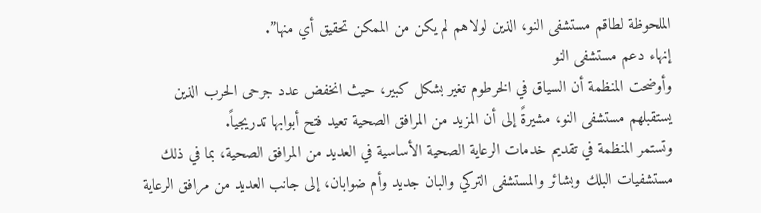الملحوظة لطاقم مستشفى النو، الذين لولاهم لم يكن من الممكن تحقيق أي منها”.
إنهاء دعم مستشفى النو
وأوضحت المنظمة أن السياق في الخرطوم تغير بشكل كبير، حيث انخفض عدد جرحى الحرب الذين يستقبلهم مستشفى النو، مشيرةً إلى أن المزيد من المرافق الصحية تعيد فتح أبوابها تدريجياً.
وتستمر المنظمة في تقديم خدمات الرعاية الصحية الأساسية في العديد من المرافق الصحية، بما في ذلك مستشفيات البلك وبشائر والمستشفى التركي والبان جديد وأم ضوابان، إلى جانب العديد من مرافق الرعاية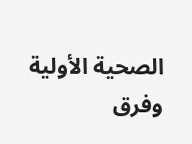الصحية الأولية وفرق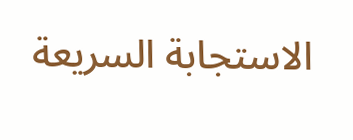الاستجابة السريعة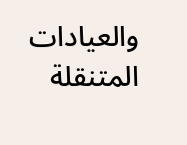والعيادات المتنقلة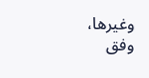وغيرها، وفق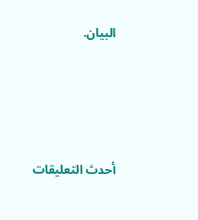البيان.




أحدث التعليقات